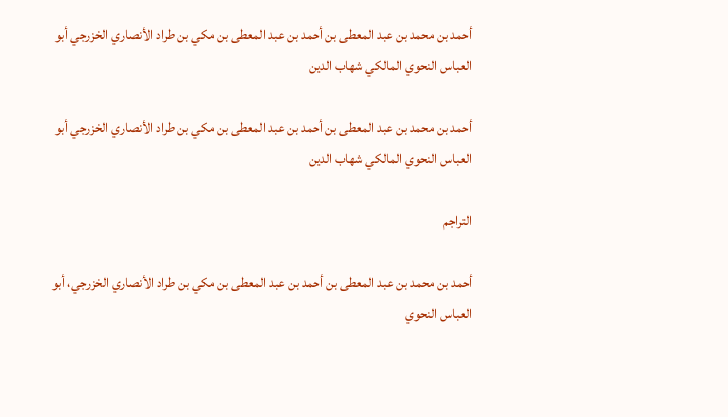أحمد بن محمد بن عبد المعطى بن أحمد بن عبد المعطى بن مكي بن طراد الأنصاري الخزرجي أبو العباس النحوي المالكي شهاب الدين

أحمد بن محمد بن عبد المعطى بن أحمد بن عبد المعطى بن مكي بن طراد الأنصاري الخزرجي أبو العباس النحوي المالكي شهاب الدين

التراجم

أحمد بن محمد بن عبد المعطى بن أحمد بن عبد المعطى بن مكي بن طراد الأنصاري الخزرجي، أبو العباس النحوي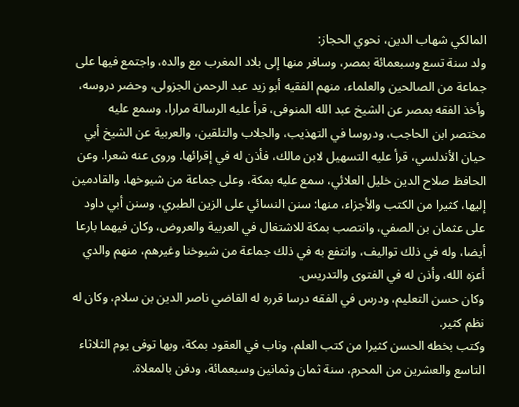المالكي شهاب الدين، نحوي الحجاز:
ولد سنة تسع وسبعمائة بمصر، وسافر منها إلى بلاد المغرب مع والده، واجتمع فيها على جماعة من الصالحين والعلماء، منهم الفقيه أبو زيد عبد الرحمن الجزولى، وحضر دروسه، وأخذ الفقه بمصر عن الشيخ عبد الله المنوفى، قرأ عليه الرسالة مرارا، وسمع عليه مختصر ابن الحاجب، ودروسا في التهذيب، والجلاب والتلقين، والعربية عن الشيخ أبي حيان الأندلسي، قرأ عليه التسهيل لابن مالك، فأذن له في إقرائها. وروى عنه شعرا. وعن الحافظ صلاح الدين خليل العلائي، سمع عليه بمكة، وعلى جماعة من شيوخها، والقادمين إليها، كثيرا من الكتب والأجزاء، منها: سنن النسائي على الزين الطبري، وسنن أبي داود على عثمان بن الصفي، وانتصب بمكة للاشتغال في العربية والعروض، وكان فيهما بارعا أيضا، وله في ذلك تواليف، وانتفع به في ذلك جماعة من شيوخنا وغيرهم، منهم والدي أعزه الله، وأذن له في الفتوى والتدريس.
وكان حسن التعليم، ودرس في الفقه درسا قرره له القاضي ناصر الدين بن سلام، وكان له نظم كثير.
وكتب بخطه الحسن كثيرا من كتب العلم، وناب في العقود بمكة، وبها توفى يوم الثلاثاء التاسع والعشرين من المحرم، سنة ثمان وثمانين وسبعمائة، ودفن بالمعلاة.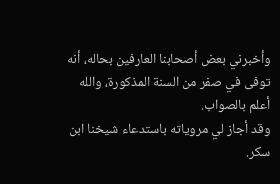وأخبرني بعض أصحابنا العارفين بحاله، أنه توفى في صفر من السنة المذكورة، والله أعلم بالصواب.
وقد أجاز لي مروياته باستدعاء شيخنا ابن سكر.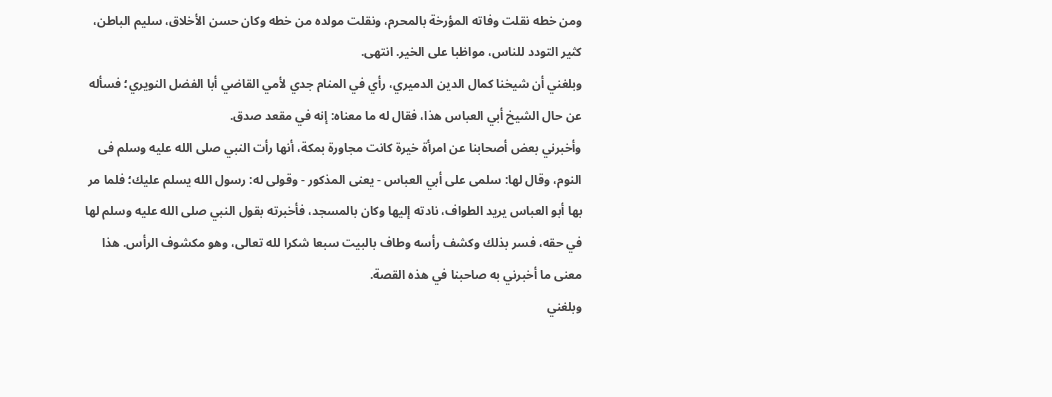ومن خطه نقلت وفاته المؤرخة بالمحرم، ونقلت مولده من خطه وكان حسن الأخلاق، سليم الباطن، كثير التودد للناس، مواظبا على الخير. انتهى.
وبلغني أن شيخنا كمال الدين الدميري، رأي في المنام جدي لأمي القاضي أبا الفضل النويري؛ فسأله عن حال الشيخ أبي العباس هذا، فقال له ما معناه: إنه في مقعد صدق.
وأخبرني بعض أصحابنا عن امرأة خيرة كانت مجاورة بمكة، أنها رأت النبي صلى الله عليه وسلم فى
النوم، وقال لها: سلمى على أبي العباس - يعنى المذكور - وقولى له: رسول الله يسلم عليك؛ فلما مر بها أبو العباس يريد الطواف، نادته إليها وكان بالمسجد، فأخبرته بقول النبي صلى الله عليه وسلم لها في حقه، فسر بذلك وكشف رأسه وطاف بالبيت سبعا شكرا لله تعالى، وهو مكشوف الرأس. هذا معنى ما أخبرني به صاحبنا في هذه القصة.
وبلغني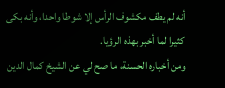أنه لم يطف مكشوف الرأس إلا شوطا واحدا، وأنه بكى كثيرا لما أخبر بهذه الرؤيا.
ومن أخباره الحسنة، ما صح لي عن الشيخ كمال الدين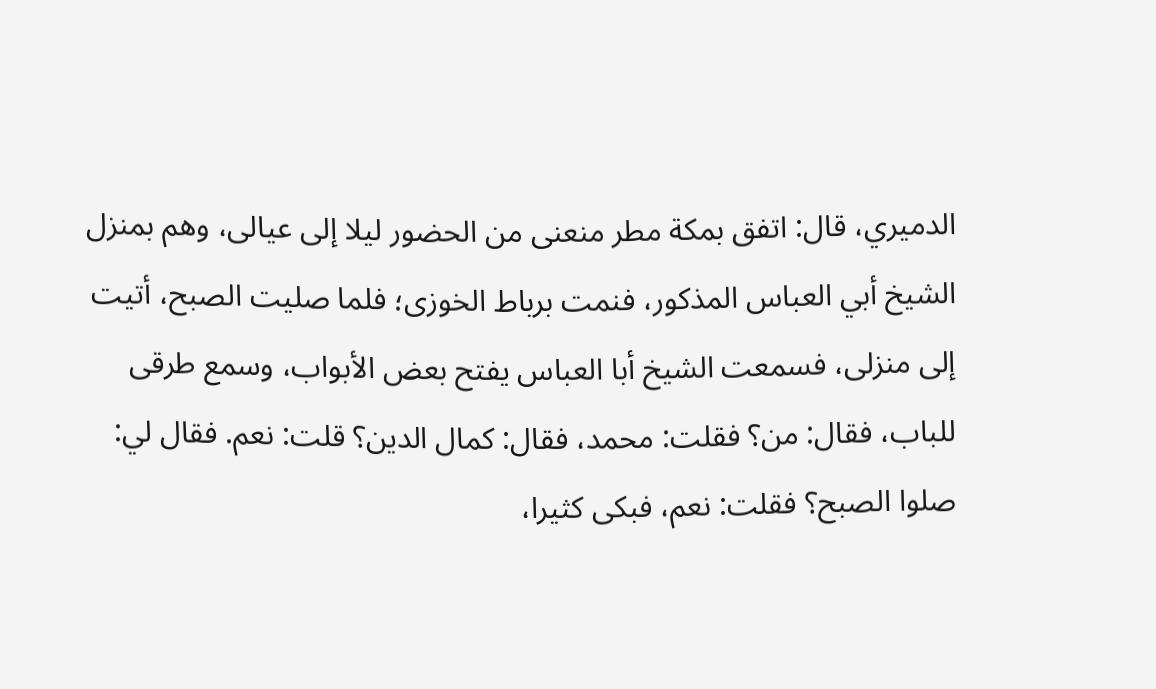الدميري، قال: اتفق بمكة مطر منعنى من الحضور ليلا إلى عيالى، وهم بمنزل الشيخ أبي العباس المذكور، فنمت برباط الخوزى؛ فلما صليت الصبح، أتيت إلى منزلى، فسمعت الشيخ أبا العباس يفتح بعض الأبواب، وسمع طرقى للباب، فقال: من؟ فقلت: محمد، فقال: كمال الدين؟ قلت: نعم. فقال لي: صلوا الصبح؟ فقلت: نعم، فبكى كثيرا،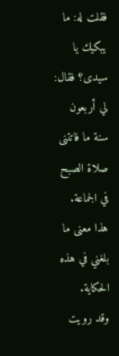فقلت له: ما يبكيك يا سيدى؟ فقال: لي أربعون سنة ما فاتتنى صلاة الصبح في الجماعة.
هذا معنى ما بلغني في هذه الحكاية.
وقد رويت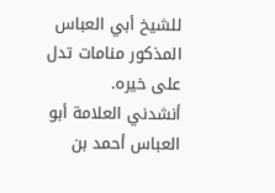للشيخ أبي العباس المذكور منامات تدل على خيره.
أنشدني العلامة أبو العباس أحمد بن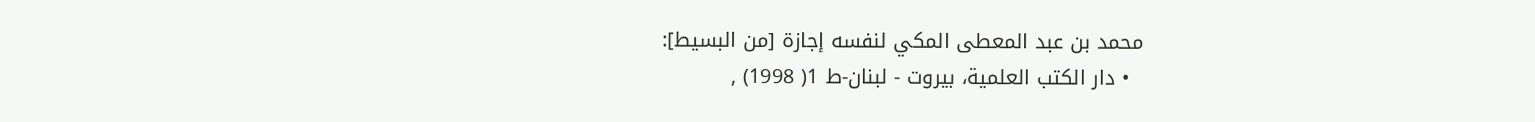محمد بن عبد المعطى المكي لنفسه إجازة [من البسيط]:
  • دار الكتب العلمية، بيروت - لبنان-ط 1( 1998) ,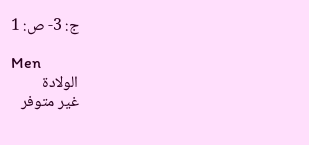ج: 3- ص: 1

Men
الولادة
غير متوفر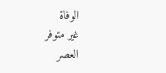الوفاة
غير متوفر
العصر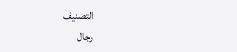التصنيف
رجال